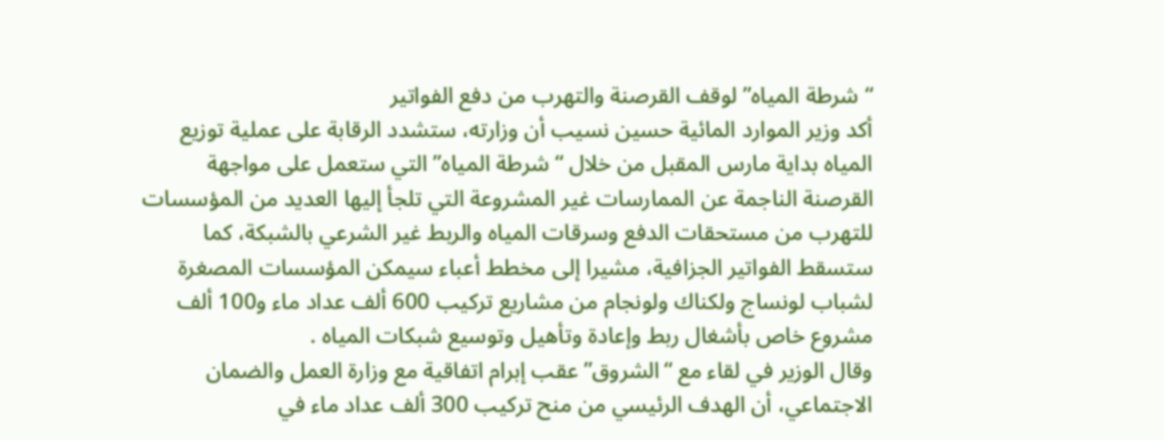“شرطة المياه” لوقف القرصنة والتهرب من دفع الفواتير
أكد وزير الموارد المائية حسين نسيب أن وزارته، ستشدد الرقابة على عملية توزيع المياه بداية مارس المقبل من خلال “شرطة المياه” التي ستعمل على مواجهة القرصنة الناجمة عن الممارسات غير المشروعة التي تلجأ إليها العديد من المؤسسات للتهرب من مستحقات الدفع وسرقات المياه والربط غير الشرعي بالشبكة، كما ستسقط الفواتير الجزافية، مشيرا إلى مخطط أعباء سيمكن المؤسسات المصغرة لشباب لونساج ولكناك ولونجام من مشاريع تركيب 600 ألف عداد ماء و100 ألف مشروع خاص بأشغال ربط وإعادة وتأهيل وتوسيع شبكات المياه .
وقال الوزير في لقاء مع “الشروق” عقب إبرام اتفاقية مع وزارة العمل والضمان الاجتماعي، أن الهدف الرئيسي من منح تركيب 300 ألف عداد ماء في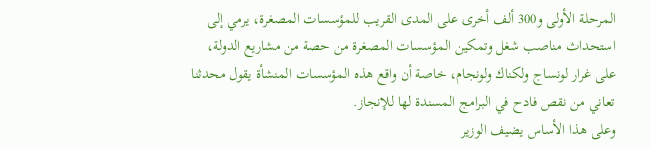المرحلة الأولى و300 ألف أخرى على المدى القريب للمؤسسات المصغرة، يرمي إلى استحداث مناصب شغل وتمكين المؤسسات المصغرة من حصة من مشاريع الدولة، على غرار لونساج ولكناك ولونجام، خاصة أن واقع هذه المؤسسات المنشأة يقول محدثنا تعاني من نقص فادح في البرامج المسندة لها للإنجاز.
وعلى هذا الأساس يضيف الوزير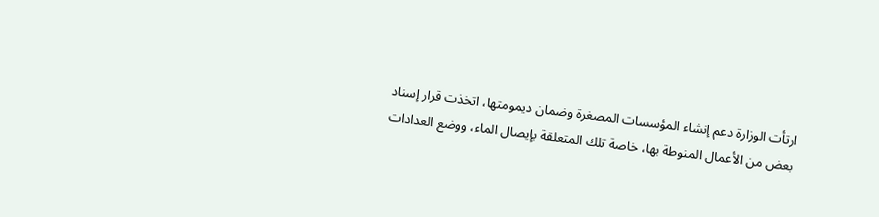ارتأت الوزارة دعم إنشاء المؤسسات المصغرة وضمان ديمومتها، اتخذت قرار إسناد بعض من الأعمال المنوطة بها، خاصة تلك المتعلقة بإيصال الماء، ووضع العدادات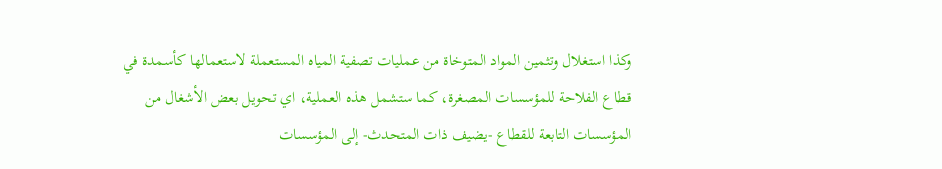وكذا استغلال وتثمين المواد المتوخاة من عمليات تصفية المياه المستعملة لاستعمالها كأسمدة في قطاع الفلاحة للمؤسسات المصغرة، كما ستشمل هذه العملية، اي تحويل بعض الأشغال من المؤسسات التابعة للقطاع -يضيف ذات المتحدث- إلى المؤسسات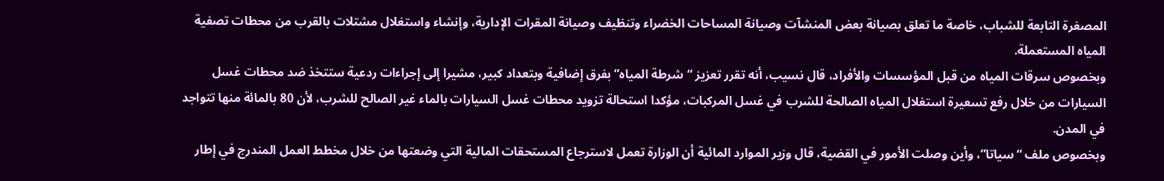المصغرة التابعة للشباب، خاصة ما تعلق بصيانة بعض المنشآت وصيانة المساحات الخضراء وتنظيف وصيانة المقرات الإدارية، وإنشاء واستغلال مشتلات بالقرب من محطات تصفية المياه المستعملة.
وبخصوص سرقات المياه من قبل المؤسسات والأفراد، قال نسيب، أنه تقرر تعزيز “شرطة المياه” بفرق إضافية وبتعداد كبير، مشيرا إلى إجراءات ردعية ستتخذ ضد محطات غسل السيارات من خلال رفع تسعيرة استغلال المياه الصالحة للشرب في غسل المركبات، مؤكدا استحالة تزويد محطات غسل السيارات بالماء غير الصالح للشرب، لأن 80 بالمائة منها تتواجد في المدن.
وبخصوص ملف “سياتا”، وأين وصلت الأمور في القضية، قال وزير الموارد المائية أن الوزارة تعمل لاسترجاع المستحقات المالية التي وضعتها من خلال مخطط العمل المندرج في إطار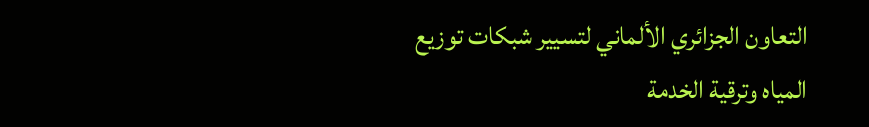التعاون الجزائري الألماني لتسيير شبكات توزيع المياه وترقية الخدمة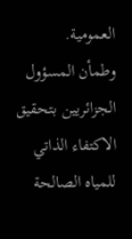العمومية.
وطمأن المسؤول الجزائريين بتحقيق الاكتفاء الذاتي للمياه الصالحة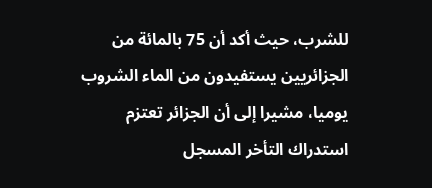للشرب، حيث أكد أن 75 بالمائة من الجزائريين يستفيدون من الماء الشروب يوميا، مشيرا إلى أن الجزائر تعتزم استدراك التأخر المسجل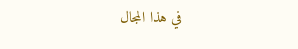في هذا المجال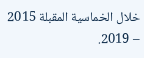خلال الخماسية المقبلة 2015 – 2019.